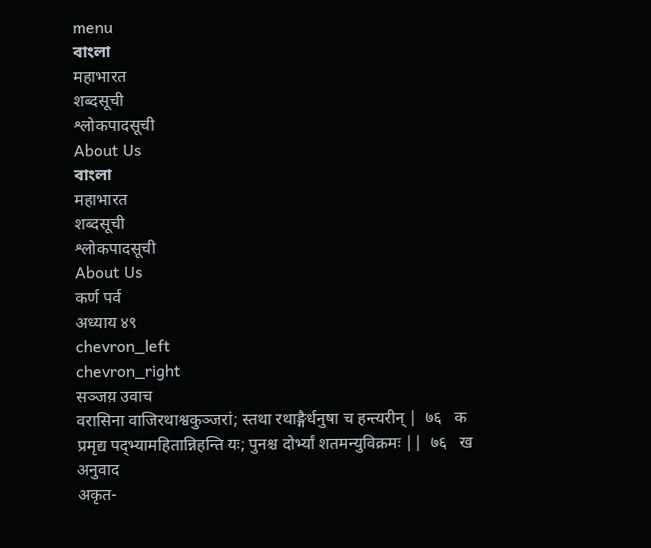menu
বাংলা
महाभारत
शब्दसूची
श्लोकपादसूची
About Us
বাংলা
महाभारत
शब्दसूची
श्लोकपादसूची
About Us
कर्ण पर्व
अध्याय ४९
chevron_left
chevron_right
सञ्जय़ उवाच
वरासिना वाजिरथाश्वकुञ्जरां; स्तथा रथाङ्गैर्धनुषा च हन्त्यरीन् |  ७६   क
प्रमृद्य पद्भ्यामहितान्निहन्ति यः; पुनश्च दोर्भ्यां शतमन्युविक्रमः ||  ७६   ख
अनुवाद
अकृत-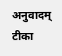अनुवादम्
टीका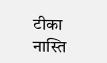टीका नास्ति